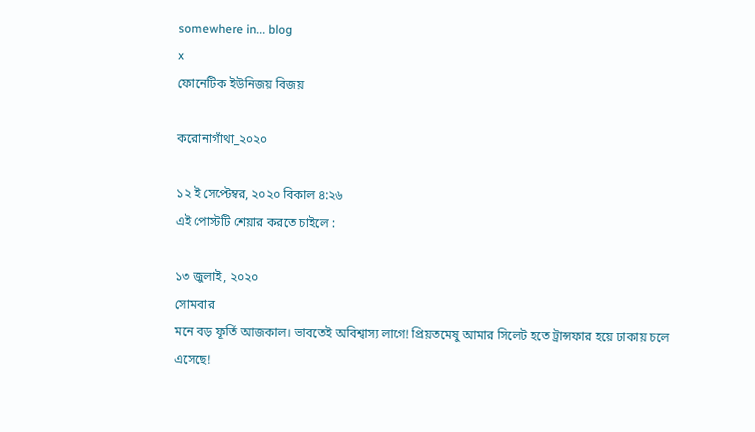somewhere in... blog
x
ফোনেটিক ইউনিজয় বিজয়

করোনাগাঁথা_২০২০

১২ ই সেপ্টেম্বর, ২০২০ বিকাল ৪:২৬
এই পোস্টটি শেয়ার করতে চাইলে :

১৩ জুলাই, ২০২০
সোমবার
মনে বড় ফূর্তি আজকাল। ভাবতেই অবিশ্বাস্য লাগে! প্রিয়তমেষু আমার সিলেট হতে ট্রান্সফার হয়ে ঢাকায় চলে এসেছে!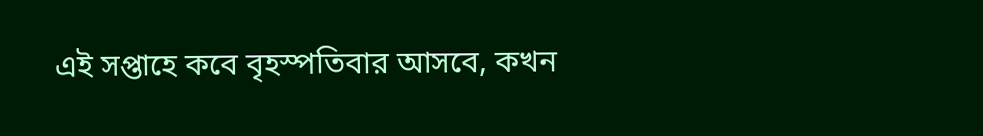এই সপ্তাহে কবে বৃহস্পতিবার আসবে, কখন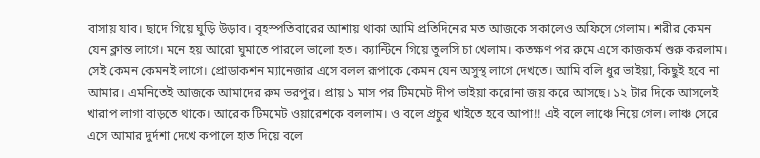বাসায় যাব। ছাদে গিয়ে ঘুড়ি উড়াব। বৃহস্পতিবারের আশায় থাকা আমি প্রতিদিনের মত আজকে সকালেও অফিসে গেলাম। শরীর কেমন যেন ক্লান্ত লাগে। মনে হয় আরো ঘুমাতে পারলে ভালো হত। ক্যান্টিনে গিয়ে তুলসি চা খেলাম। কতক্ষণ পর রুমে এসে কাজকর্ম শুরু করলাম। সেই কেমন কেমনই লাগে। প্রোডাকশন ম্যানেজার এসে বলল রূপাকে কেমন যেন অসুস্থ লাগে দেখতে। আমি বলি ধুর ভাইয়া, কিছুই হবে না আমার। এমনিতেই আজকে আমাদের রুম ভরপুর। প্রায় ১ মাস পর টিমমেট দীপ ভাইয়া করোনা জয় করে আসছে। ১২ টার দিকে আসলেই খারাপ লাগা বাড়তে থাকে। আরেক টিমমেট ওয়ারেশকে বললাম। ও বলে প্রচুর খাইতে হবে আপা!! এই বলে লাঞ্চে নিয়ে গেল। লাঞ্চ সেরে এসে আমার দুর্দশা দেখে কপালে হাত দিয়ে বলে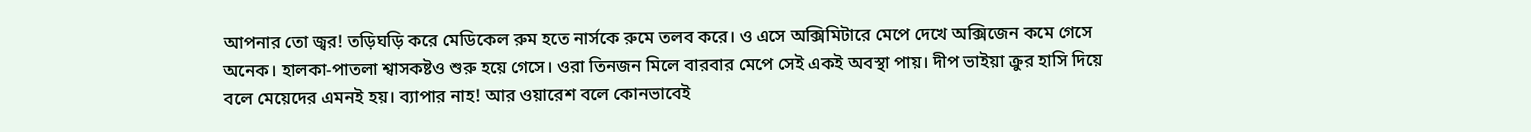আপনার তো জ্বর! তড়িঘড়ি করে মেডিকেল রুম হতে নার্সকে রুমে তলব করে। ও এসে অক্সিমিটারে মেপে দেখে অক্সিজেন কমে গেসে অনেক। হালকা-পাতলা শ্বাসকষ্টও শুরু হয়ে গেসে। ওরা তিনজন মিলে বারবার মেপে সেই একই অবস্থা পায়। দীপ ভাইয়া ক্রুর হাসি দিয়ে বলে মেয়েদের এমনই হয়। ব্যাপার নাহ! আর ওয়ারেশ বলে কোনভাবেই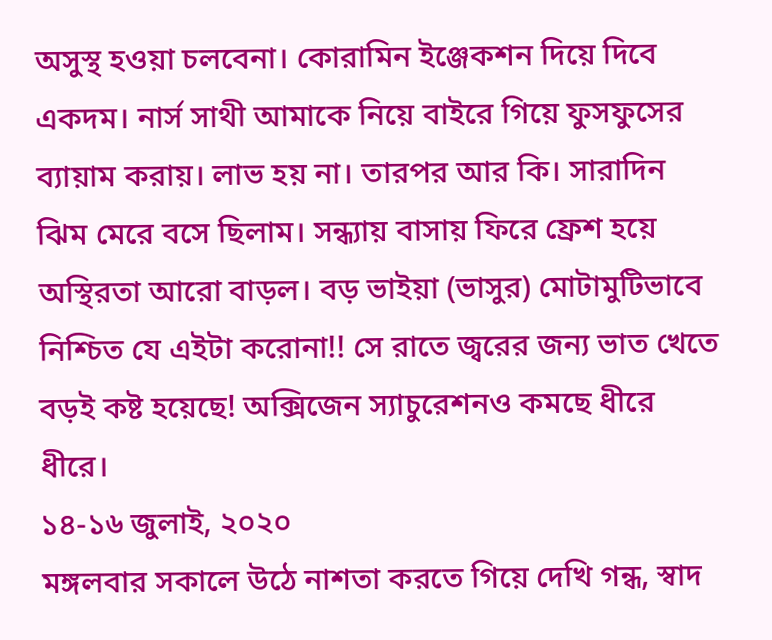অসুস্থ হওয়া চলবেনা। কোরামিন ইঞ্জেকশন দিয়ে দিবে একদম। নার্স সাথী আমাকে নিয়ে বাইরে গিয়ে ফুসফুসের ব্যায়াম করায়। লাভ হয় না। তারপর আর কি। সারাদিন ঝিম মেরে বসে ছিলাম। সন্ধ্যায় বাসায় ফিরে ফ্রেশ হয়ে অস্থিরতা আরো বাড়ল। বড় ভাইয়া (ভাসুর) মোটামুটিভাবে নিশ্চিত যে এইটা করোনা!! সে রাতে জ্বরের জন্য ভাত খেতে বড়ই কষ্ট হয়েছে! অক্সিজেন স্যাচুরেশনও কমছে ধীরে ধীরে।
১৪-১৬ জুলাই, ২০২০
মঙ্গলবার সকালে উঠে নাশতা করতে গিয়ে দেখি গন্ধ, স্বাদ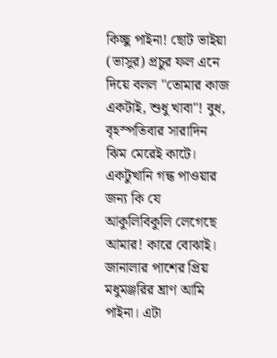কিচ্ছু পাইনা! ছোট ভাইয়া (ভাসুর) প্রচুর ফল এনে দিয়ে বলল "তোমার কাজ একটাই, শুধু খাবা"! বুধ, বৃহস্পতিবার সারাদিন ঝিম মেরেই কাটে। একটুখানি গন্ধ পাওয়ার জন্য কি যে আকুলিবিকুলি লেগেছে আমার! কারে বোঝাই। জানালার পাশের প্রিয় মধুমঞ্জরির ঘ্রাণ আমি পাইনা। এটা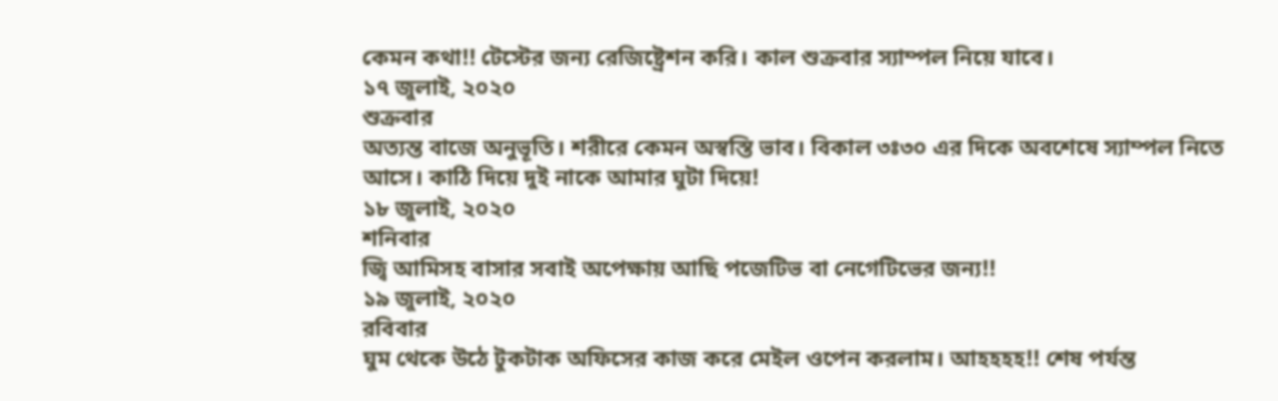কেমন কথা!! টেস্টের জন্য রেজিষ্ট্রেশন করি। কাল শুক্রবার স্যাম্পল নিয়ে যাবে।
১৭ জুলাই, ২০২০
শুক্রবার
অত্যন্ত বাজে অনুভূতি। শরীরে কেমন অস্বস্তি ভাব। বিকাল ৩ঃ৩০ এর দিকে অবশেষে স্যাম্পল নিতে আসে। কাঠি দিয়ে দুই নাকে আমার ঘুটা দিয়ে!
১৮ জুলাই, ২০২০
শনিবার
জ্বি আমিসহ বাসার সবাই অপেক্ষায় আছি পজেটিভ বা নেগেটিভের জন্য!!
১৯ জুলাই, ২০২০
রবিবার
ঘুম থেকে উঠে টুকটাক অফিসের কাজ করে মেইল ওপেন করলাম। আহহহহ!! শেষ পর্যন্ত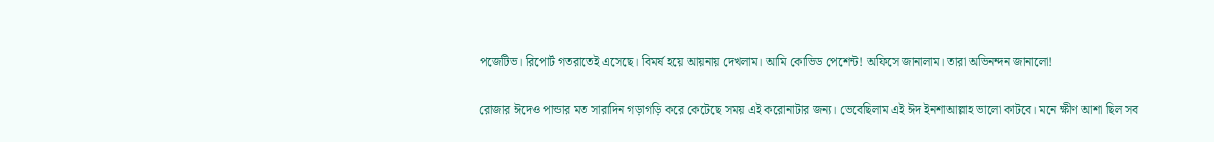পজেটিভ। রিপোর্ট গতরাতেই এসেছে। বিমর্ষ হয়ে আয়নায় দেখলাম। আমি কোভিড পেশেন্ট! অফিসে জানালাম। তারা অভিনন্দন জানালো!

রোজার ঈদেও পান্ডার মত সারাদিন গড়াগড়ি করে কেটেছে সময় এই করোনাটার জন্য। ভেবেছিলাম এই ঈদ ইনশাআল্লাহ ভালো কাটবে। মনে ক্ষীণ আশা ছিল সব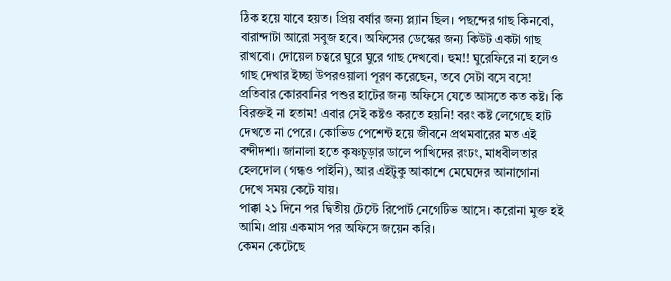ঠিক হয়ে যাবে হয়ত। প্রিয় বর্ষার জন্য প্ল্যান ছিল। পছন্দের গাছ কিনবো, বারান্দাটা আরো সবুজ হবে। অফিসের ডেস্কের জন্য কিউট একটা গাছ রাখবো। দোয়েল চত্বরে ঘুরে ঘুরে গাছ দেখবো। হুম!! ঘুরেফিরে না হলেও গাছ দেখার ইচ্ছা উপরওয়ালা পূরণ করেছেন, তবে সেটা বসে বসে! প্রতিবার কোরবানির পশুর হাটের জন্য অফিসে যেতে আসতে কত কষ্ট। কি বিরক্তই না হতাম! এবার সেই কষ্টও করতে হয়নি! বরং কষ্ট লেগেছে হাট দেখতে না পেরে। কোভিড পেশেন্ট হয়ে জীবনে প্রথমবারের মত এই বন্দীদশা। জানালা হতে কৃষ্ণচূড়ার ডালে পাখিদের রংঢং, মাধবীলতার হেলদোল (গন্ধও পাইনি), আর এইটুকু আকাশে মেঘেদের আনাগোনা দেখে সময় কেটে যায়।
পাক্কা ২১ দিনে পর দ্বিতীয় টেস্টে রিপোর্ট নেগেটিভ আসে। করোনা মুক্ত হই আমি। প্রায় একমাস পর অফিসে জয়েন করি।
কেমন কেটেছে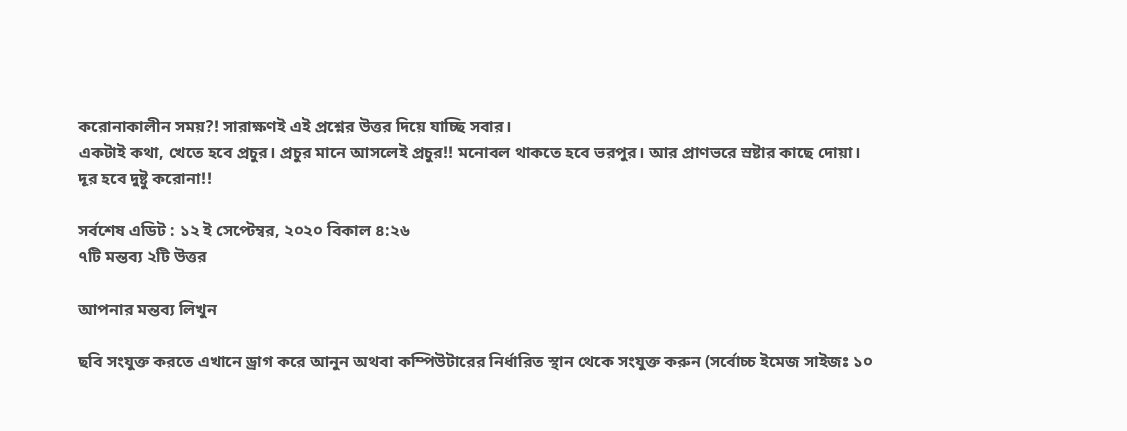করোনাকালীন সময়?! সারাক্ষণই এই প্রশ্নের উত্তর দিয়ে যাচ্ছি সবার।
একটাই কথা, খেতে হবে প্রচুর। প্রচুর মানে আসলেই প্রচুর!! মনোবল থাকতে হবে ভরপুর। আর প্রাণভরে স্রষ্টার কাছে দোয়া। দূর হবে দুষ্টু করোনা!!

সর্বশেষ এডিট : ১২ ই সেপ্টেম্বর, ২০২০ বিকাল ৪:২৬
৭টি মন্তব্য ২টি উত্তর

আপনার মন্তব্য লিখুন

ছবি সংযুক্ত করতে এখানে ড্রাগ করে আনুন অথবা কম্পিউটারের নির্ধারিত স্থান থেকে সংযুক্ত করুন (সর্বোচ্চ ইমেজ সাইজঃ ১০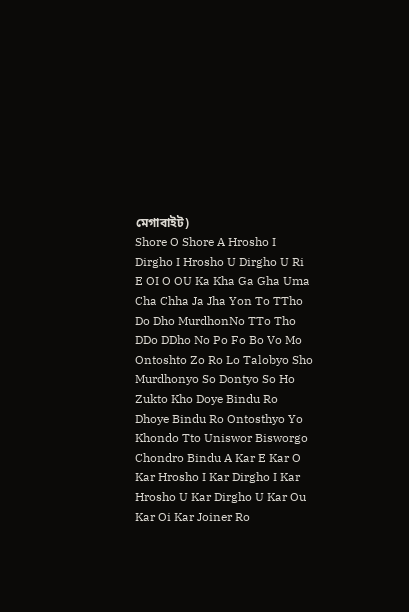মেগাবাইট)
Shore O Shore A Hrosho I Dirgho I Hrosho U Dirgho U Ri E OI O OU Ka Kha Ga Gha Uma Cha Chha Ja Jha Yon To TTho Do Dho MurdhonNo TTo Tho DDo DDho No Po Fo Bo Vo Mo Ontoshto Zo Ro Lo Talobyo Sho Murdhonyo So Dontyo So Ho Zukto Kho Doye Bindu Ro Dhoye Bindu Ro Ontosthyo Yo Khondo Tto Uniswor Bisworgo Chondro Bindu A Kar E Kar O Kar Hrosho I Kar Dirgho I Kar Hrosho U Kar Dirgho U Kar Ou Kar Oi Kar Joiner Ro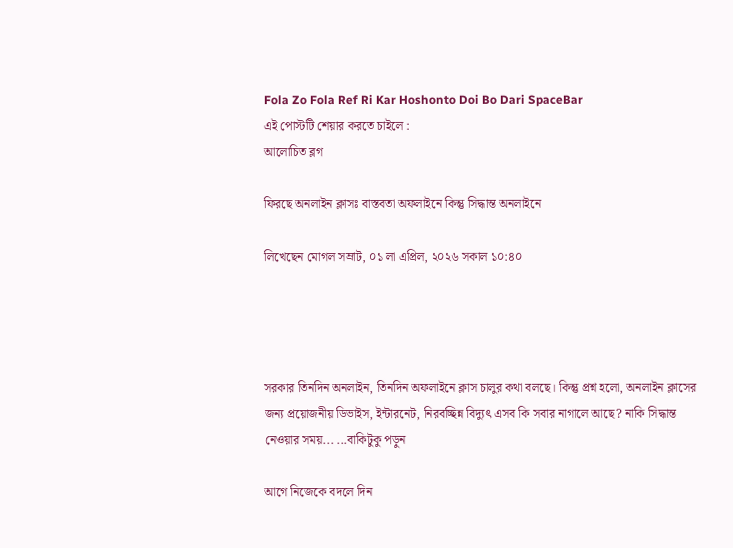Fola Zo Fola Ref Ri Kar Hoshonto Doi Bo Dari SpaceBar
এই পোস্টটি শেয়ার করতে চাইলে :
আলোচিত ব্লগ

ফিরছে অনলাইন ক্লাসঃ বাস্তবতা অফলাইনে কিন্তু সিদ্ধান্ত অনলাইনে

লিখেছেন মোগল সম্রাট, ০১ লা এপ্রিল, ২০২৬ সকাল ১০:৪০




সরকার তিনদিন অনলাইন, তিনদিন অফলাইনে ক্লাস চালুর কথা বলছে। কিন্তু প্রশ্ন হলো, অনলাইন ক্লাসের জন্য প্রয়োজনীয় ডিভাইস, ইন্টারনেট, নিরবচ্ছিন্ন বিদ্যুৎ এসব কি সবার নাগালে আছে? নাকি সিদ্ধান্ত নেওয়ার সময়... ...বাকিটুকু পড়ুন

আগে নিজেকে বদলে দিন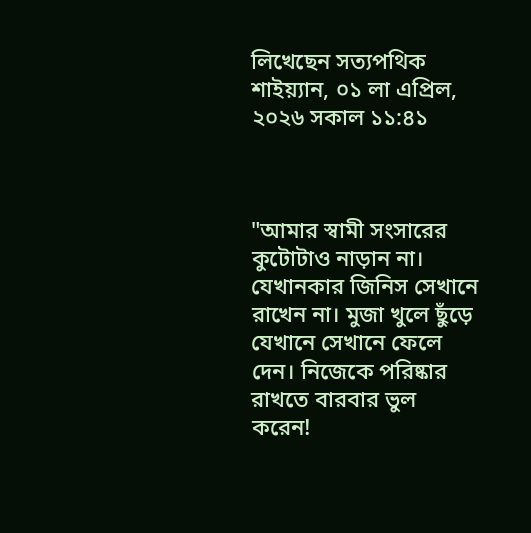লিখেছেন সত্যপথিক শাইয়্যান, ০১ লা এপ্রিল, ২০২৬ সকাল ১১:৪১



"আমার স্বামী সংসারের কুটোটাও নাড়ান না। যেখানকার জিনিস সেখানে রাখেন না। মুজা খুলে ছুঁড়ে যেখানে সেখানে ফেলে দেন। নিজেকে পরিষ্কার রাখতে বারবার ভুল করেন!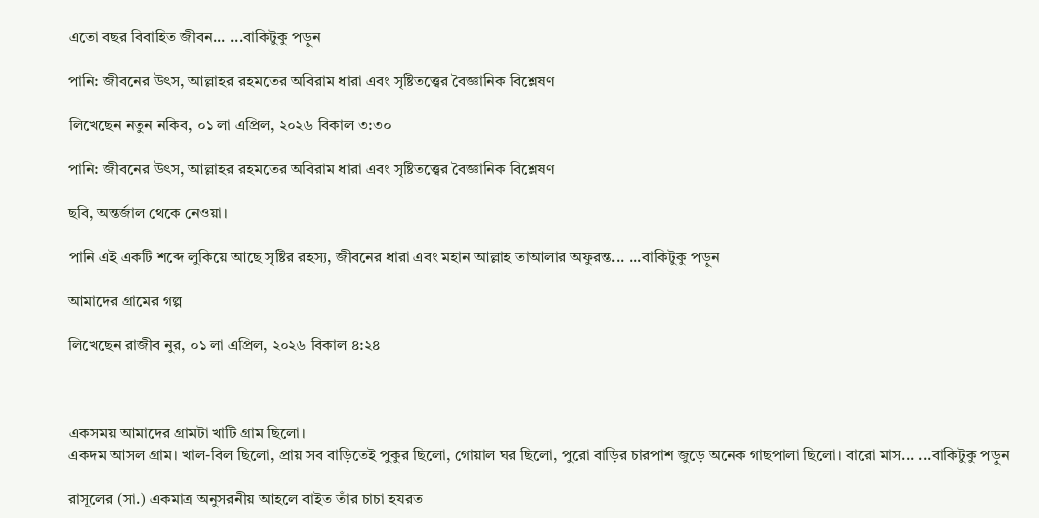এতো বছর বিবাহিত জীবন... ...বাকিটুকু পড়ুন

পানি: জীবনের উৎস, আল্লাহর রহমতের অবিরাম ধারা এবং সৃষ্টিতত্ত্বের বৈজ্ঞানিক বিশ্লেষণ

লিখেছেন নতুন নকিব, ০১ লা এপ্রিল, ২০২৬ বিকাল ৩:৩০

পানি: জীবনের উৎস, আল্লাহর রহমতের অবিরাম ধারা এবং সৃষ্টিতত্ত্বের বৈজ্ঞানিক বিশ্লেষণ

ছবি, অন্তর্জাল থেকে নেওয়া।

পানি এই একটি শব্দে লুকিয়ে আছে সৃষ্টির রহস্য, জীবনের ধারা এবং মহান আল্লাহ তাআলার অফুরন্ত... ...বাকিটুকু পড়ুন

আমাদের গ্রামের গল্প

লিখেছেন রাজীব নুর, ০১ লা এপ্রিল, ২০২৬ বিকাল ৪:২৪



একসময় আমাদের গ্রামটা খাটি গ্রাম ছিলো।
একদম আসল গ্রাম। খাল-বিল ছিলো, প্রায় সব বাড়িতেই পুকুর ছিলো, গোয়াল ঘর ছিলো, পুরো বাড়ির চারপাশ জুড়ে অনেক গাছপালা ছিলো। বারো মাস... ...বাকিটুকু পড়ুন

রাসূলের (সা.) একমাত্র অনুসরনীয় আহলে বাইত তাঁর চাচা হযরত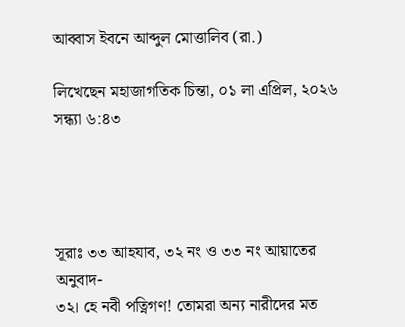আব্বাস ইবনে আব্দুল মোত্তালিব (রা.)

লিখেছেন মহাজাগতিক চিন্তা, ০১ লা এপ্রিল, ২০২৬ সন্ধ্যা ৬:৪৩




সূরাঃ ৩৩ আহযাব, ৩২ নং ও ৩৩ নং আয়াতের অনুবাদ-
৩২। হে নবী পত্নিগণ! তোমরা অন্য নারীদের মত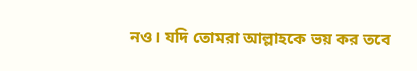নও। যদি তোমরা আল্লাহকে ভয় কর তবে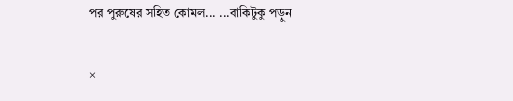পর পুরুষের সহিত কোমল... ...বাকিটুকু পড়ুন

×